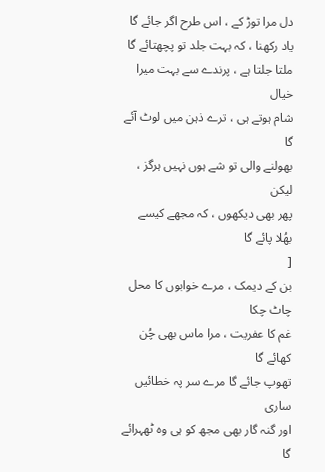دل مرا توڑ کے ، اس طرح اگر جائے گا
یاد رکھنا ، کہ بہت جلد تو پچھتائے گا
ملتا جلتا ہے ، پرندے سے بہت میرا خیال
شام ہوتے ہی ، ترے ذہن میں لوٹ آئے گا
بھولنے والی تو شے ہوں نہیں ہرگز ، لیکن
پھر بھی دیکھوں ، کہ مجھے کیسے بھُلا پائے گا
[
بن کے دیمک ، مرے خوابوں کا محل چاٹ چکا
غم کا عفریت ، مرا ماس بھی چُن کھائے گا
تھوپ جائے گا مرے سر پہ خطائیں ساری
اور گنہ گار بھی مجھ کو ہی وہ ٹھہرائے گا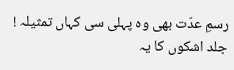رسمِ عدّت بھی وہ پہلی سی کہاں تمثیلہ !
جلد اشکوں کا یہ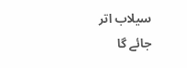سیلاب اتر جائے گا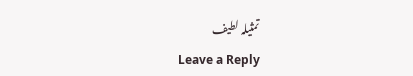تمثیلہ لطیف
Leave a Reply